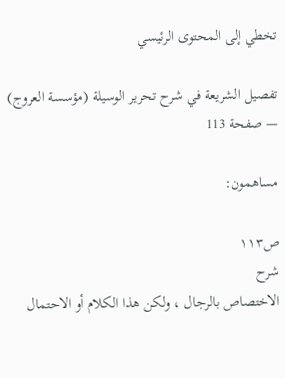تخطي إلى المحتوى الرئيسي

تفصيل الشريعة في شرح تحرير الوسيلة (مؤسسة العروج) — صفحة 113

مساهمون:

ص١١٣
شرح
الاختصاص بالرجال ، ولكن هذا الكلام أو الاحتمال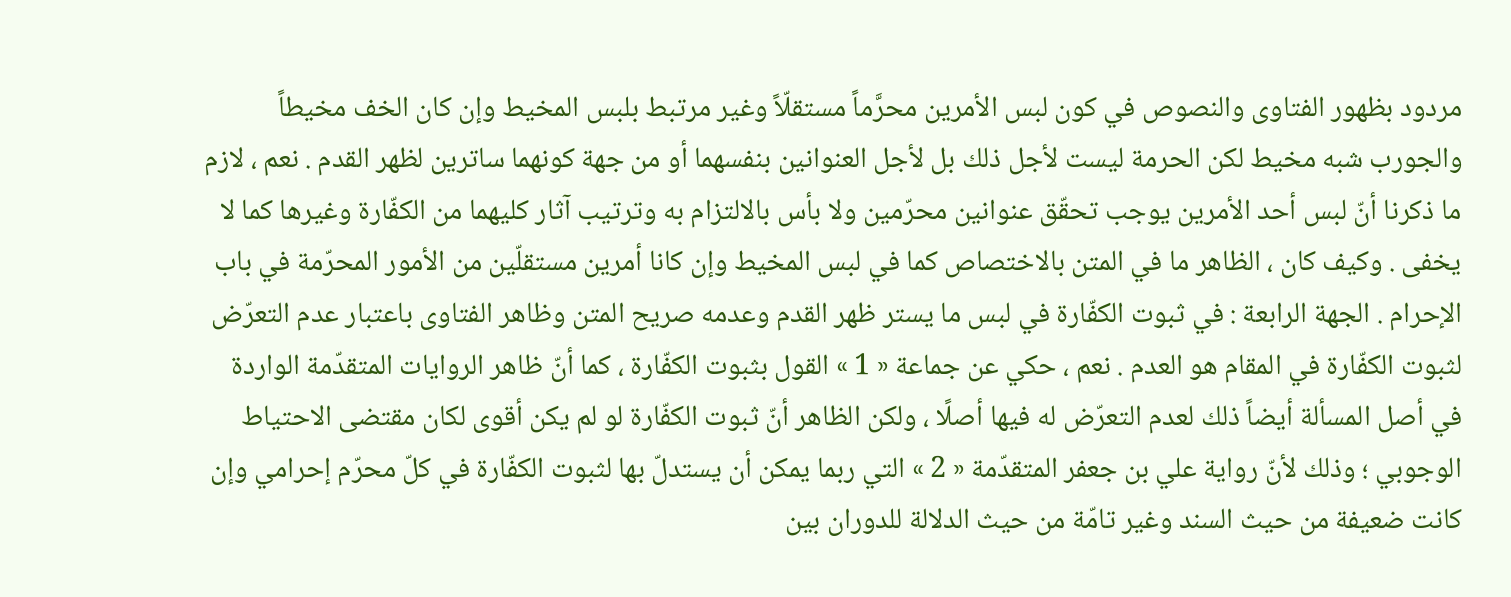مردود بظهور الفتاوى والنصوص في كون لبس الأمرين محرَّماً مستقلّاً وغير مرتبط بلبس المخيط وإن كان الخف مخيطاً والجورب شبه مخيط لكن الحرمة ليست لأجل ذلك بل لأجل العنوانين بنفسهما أو من جهة كونهما ساترين لظهر القدم . نعم ، لازم ما ذكرنا أنّ لبس أحد الأمرين يوجب تحقّق عنوانين محرّمين ولا بأس بالالتزام به وترتيب آثار كليهما من الكفّارة وغيرها كما لا يخفى . وكيف كان ، الظاهر ما في المتن بالاختصاص كما في لبس المخيط وإن كانا أمرين مستقلّين من الأمور المحرّمة في باب الإحرام . الجهة الرابعة : في ثبوت الكفّارة في لبس ما يستر ظهر القدم وعدمه صريح المتن وظاهر الفتاوى باعتبار عدم التعرّض لثبوت الكفّارة في المقام هو العدم . نعم ، حكي عن جماعة « 1 » القول بثبوت الكفّارة ، كما أنّ ظاهر الروايات المتقدّمة الواردة في أصل المسألة أيضاً ذلك لعدم التعرّض له فيها أصلًا ، ولكن الظاهر أنّ ثبوت الكفّارة لو لم يكن أقوى لكان مقتضى الاحتياط الوجوبي ؛ وذلك لأنّ رواية علي بن جعفر المتقدّمة « 2 » التي ربما يمكن أن يستدلّ بها لثبوت الكفّارة في كلّ محرّم إحرامي وإن كانت ضعيفة من حيث السند وغير تامّة من حيث الدلالة للدوران بين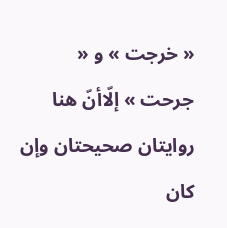« خرجت » و « جرحت » إلّاأنّ هنا روايتان صحيحتان وإن كان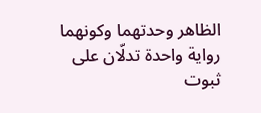الظاهر وحدتهما وكونهما رواية واحدة تدلّان على ثبوت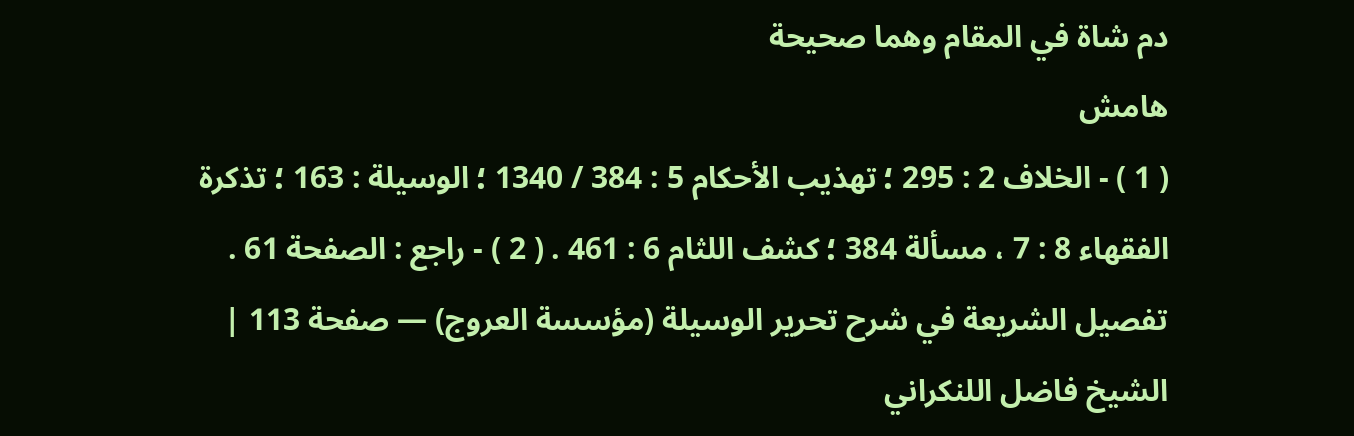دم شاة في المقام وهما صحيحة
هامش
( 1 ) - الخلاف 2 : 295 ؛ تهذيب الأحكام 5 : 384 / 1340 ؛ الوسيلة : 163 ؛ تذكرة الفقهاء 8 : 7 ، مسألة 384 ؛ كشف اللثام 6 : 461 . ( 2 ) - راجع : الصفحة 61 .
تفصيل الشريعة في شرح تحرير الوسيلة (مؤسسة العروج) — صفحة 113 | الشيخ فاضل اللنكراني